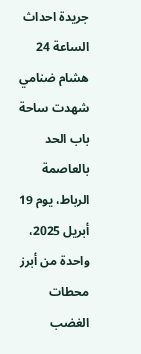جريدة احداث الساعة 24 هشام ضنامي
شهدت ساحة باب الحد بالعاصمة الرباط، يوم 19 أبريل 2025، واحدة من أبرز محطات الغضب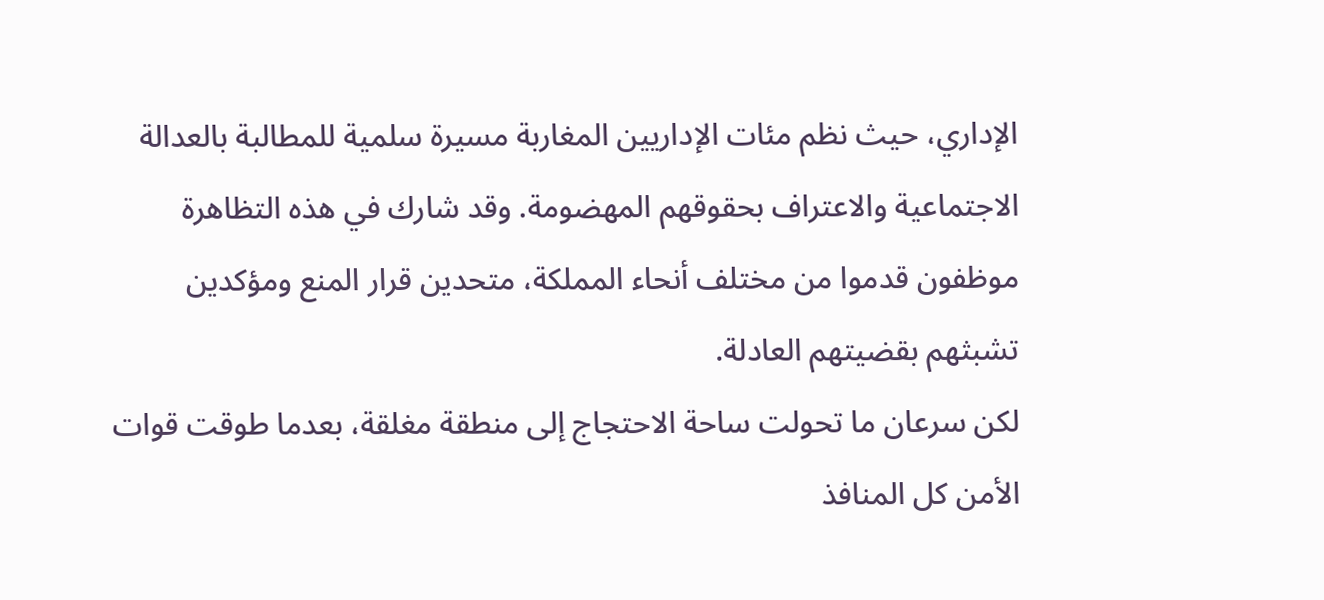الإداري، حيث نظم مئات الإداريين المغاربة مسيرة سلمية للمطالبة بالعدالة الاجتماعية والاعتراف بحقوقهم المهضومة. وقد شارك في هذه التظاهرة موظفون قدموا من مختلف أنحاء المملكة، متحدين قرار المنع ومؤكدين تشبثهم بقضيتهم العادلة.
لكن سرعان ما تحولت ساحة الاحتجاج إلى منطقة مغلقة، بعدما طوقت قوات الأمن كل المنافذ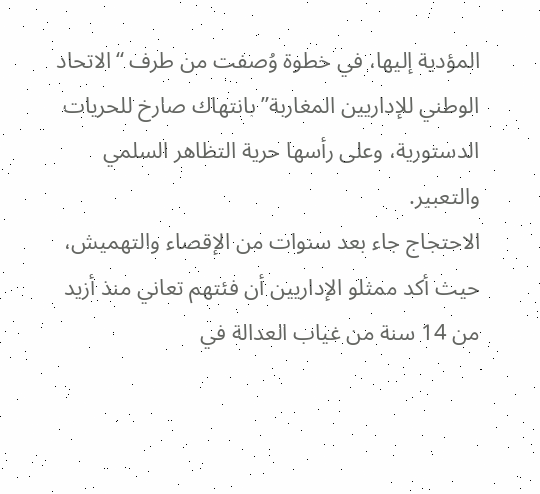المؤدية إليها، في خطوة وُصفت من طرف “الاتحاد الوطني للإداريين المغاربة” بانتهاك صارخ للحريات الدستورية، وعلى رأسها حرية التظاهر السلمي والتعبير.
الاحتجاج جاء بعد سنوات من الإقصاء والتهميش، حيث أكد ممثلو الإداريين أن فئتهم تعاني منذ أزيد من 14 سنة من غياب العدالة في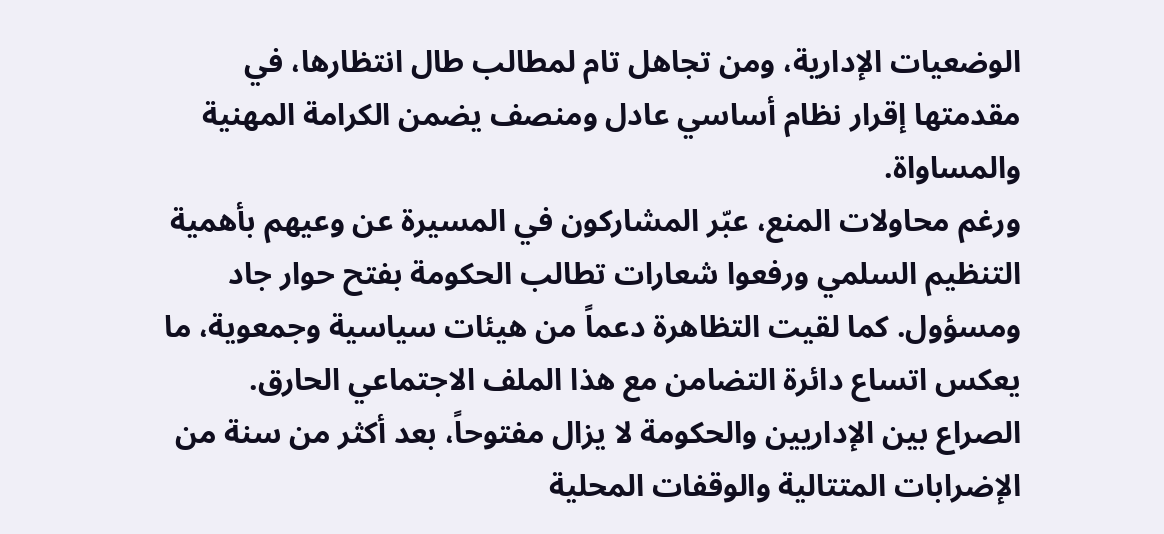الوضعيات الإدارية، ومن تجاهل تام لمطالب طال انتظارها، في مقدمتها إقرار نظام أساسي عادل ومنصف يضمن الكرامة المهنية والمساواة.
ورغم محاولات المنع، عبّر المشاركون في المسيرة عن وعيهم بأهمية التنظيم السلمي ورفعوا شعارات تطالب الحكومة بفتح حوار جاد ومسؤول. كما لقيت التظاهرة دعماً من هيئات سياسية وجمعوية، ما يعكس اتساع دائرة التضامن مع هذا الملف الاجتماعي الحارق.
الصراع بين الإداريين والحكومة لا يزال مفتوحاً، بعد أكثر من سنة من الإضرابات المتتالية والوقفات المحلية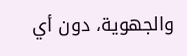والجهوية، دون أي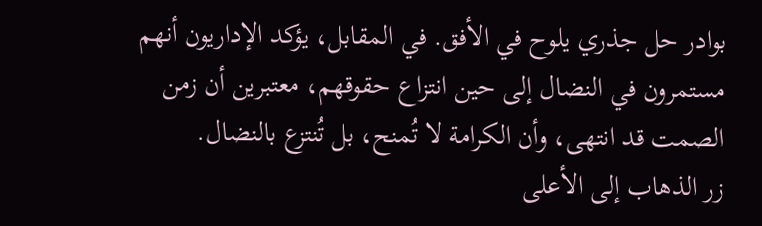بوادر حل جذري يلوح في الأفق. في المقابل، يؤكد الإداريون أنهم مستمرون في النضال إلى حين انتزاع حقوقهم، معتبرين أن زمن الصمت قد انتهى، وأن الكرامة لا تُمنح، بل تُنتزع بالنضال.
زر الذهاب إلى الأعلى